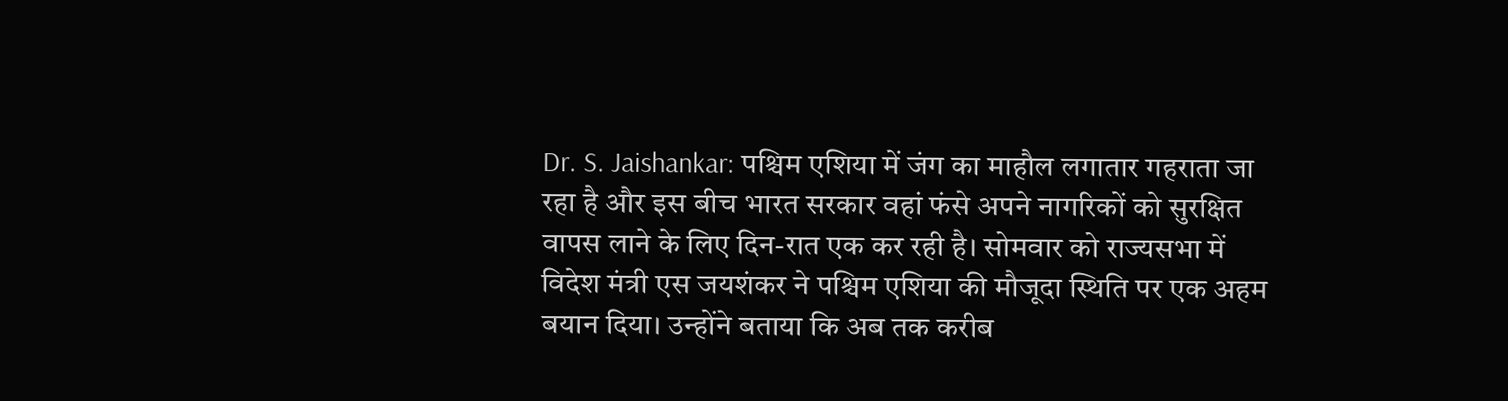Dr. S. Jaishankar: पश्चिम एशिया में जंग का माहौल लगातार गहराता जा रहा है और इस बीच भारत सरकार वहां फंसे अपने नागरिकों को सुरक्षित वापस लाने के लिए दिन-रात एक कर रही है। सोमवार को राज्यसभा में विदेश मंत्री एस जयशंकर ने पश्चिम एशिया की मौजूदा स्थिति पर एक अहम बयान दिया। उन्होंने बताया कि अब तक करीब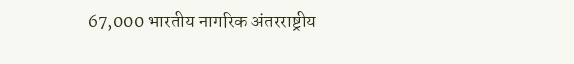67,000 भारतीय नागरिक अंतरराष्ट्रीय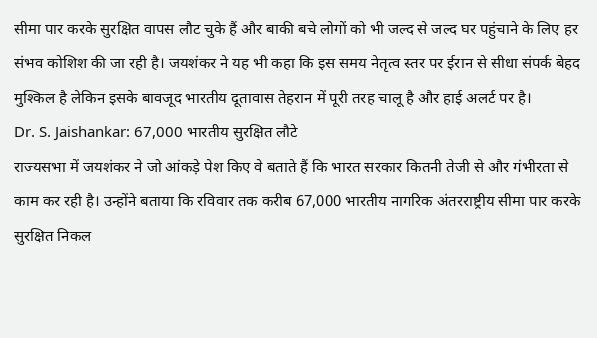सीमा पार करके सुरक्षित वापस लौट चुके हैं और बाकी बचे लोगों को भी जल्द से जल्द घर पहुंचाने के लिए हर संभव कोशिश की जा रही है। जयशंकर ने यह भी कहा कि इस समय नेतृत्व स्तर पर ईरान से सीधा संपर्क बेहद मुश्किल है लेकिन इसके बावजूद भारतीय दूतावास तेहरान में पूरी तरह चालू है और हाई अलर्ट पर है।
Dr. S. Jaishankar: 67,000 भारतीय सुरक्षित लौटे
राज्यसभा में जयशंकर ने जो आंकड़े पेश किए वे बताते हैं कि भारत सरकार कितनी तेजी से और गंभीरता से काम कर रही है। उन्होंने बताया कि रविवार तक करीब 67,000 भारतीय नागरिक अंतरराष्ट्रीय सीमा पार करके सुरक्षित निकल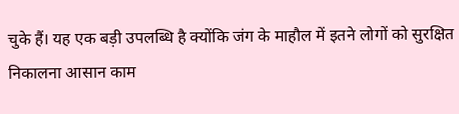चुके हैं। यह एक बड़ी उपलब्धि है क्योंकि जंग के माहौल में इतने लोगों को सुरक्षित निकालना आसान काम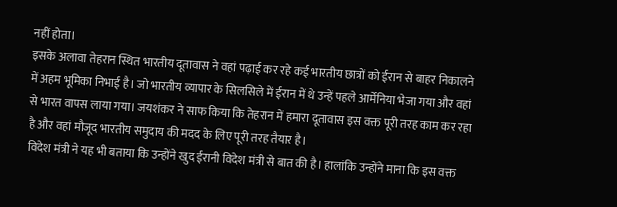नहीं होता।
इसके अलावा तेहरान स्थित भारतीय दूतावास ने वहां पढ़ाई कर रहे कई भारतीय छात्रों को ईरान से बाहर निकालने में अहम भूमिका निभाई है। जो भारतीय व्यापार के सिलसिले में ईरान में थे उन्हें पहले आर्मेनिया भेजा गया और वहां से भारत वापस लाया गया। जयशंकर ने साफ किया कि तेहरान में हमारा दूतावास इस वक्त पूरी तरह काम कर रहा है और वहां मौजूद भारतीय समुदाय की मदद के लिए पूरी तरह तैयार है।
विदेश मंत्री ने यह भी बताया कि उन्होंने खुद ईरानी विदेश मंत्री से बात की है। हालांकि उन्होंने माना कि इस वक्त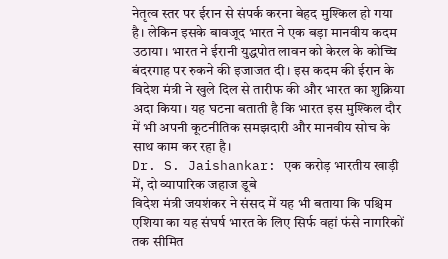नेतृत्व स्तर पर ईरान से संपर्क करना बेहद मुश्किल हो गया है। लेकिन इसके बावजूद भारत ने एक बड़ा मानवीय कदम उठाया। भारत ने ईरानी युद्धपोत लावन को केरल के कोच्चि बंदरगाह पर रुकने की इजाजत दी। इस कदम की ईरान के विदेश मंत्री ने खुले दिल से तारीफ की और भारत का शुक्रिया अदा किया। यह घटना बताती है कि भारत इस मुश्किल दौर में भी अपनी कूटनीतिक समझदारी और मानवीय सोच के साथ काम कर रहा है।
Dr. S. Jaishankar: एक करोड़ भारतीय खाड़ी में, दो व्यापारिक जहाज डूबे
विदेश मंत्री जयशंकर ने संसद में यह भी बताया कि पश्चिम एशिया का यह संघर्ष भारत के लिए सिर्फ वहां फंसे नागरिकों तक सीमित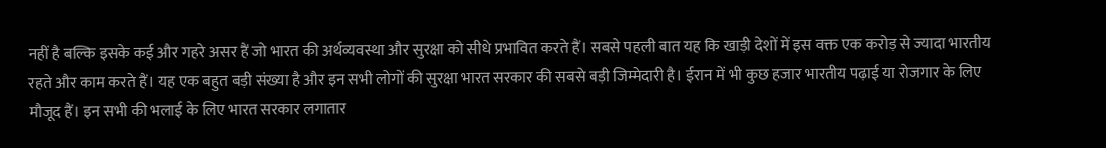नहीं है बल्कि इसके कई और गहरे असर हैं जो भारत की अर्थव्यवस्था और सुरक्षा को सीधे प्रभावित करते हैं। सबसे पहली बात यह कि खाड़ी देशों में इस वक्त एक करोड़ से ज्यादा भारतीय रहते और काम करते हैं। यह एक बहुत बड़ी संख्या है और इन सभी लोगों की सुरक्षा भारत सरकार की सबसे बड़ी जिम्मेदारी है। ईरान में भी कुछ हजार भारतीय पढ़ाई या रोजगार के लिए मौजूद हैं। इन सभी की भलाई के लिए भारत सरकार लगातार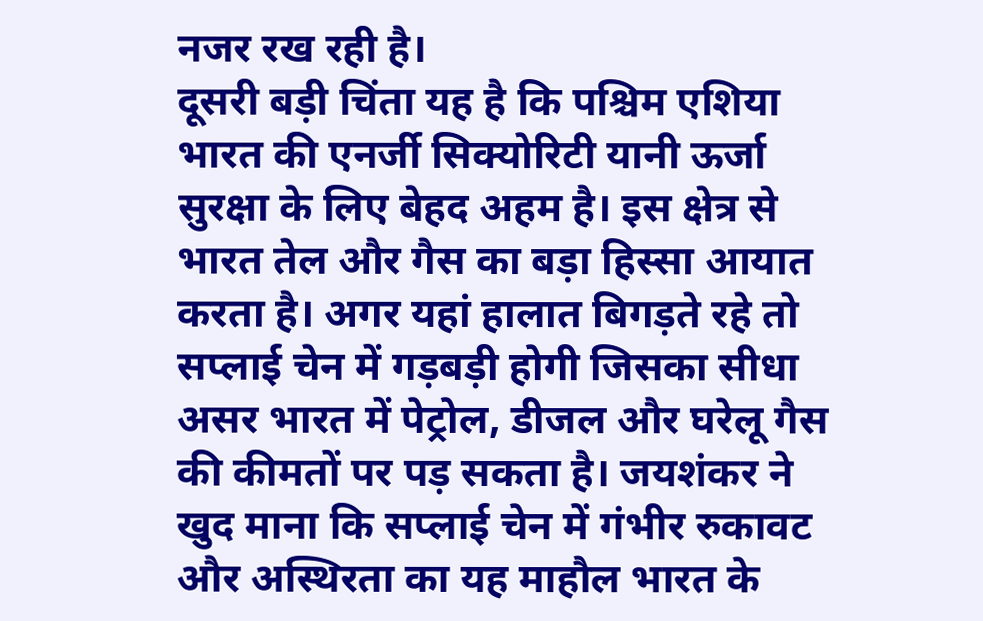नजर रख रही है।
दूसरी बड़ी चिंता यह है कि पश्चिम एशिया भारत की एनर्जी सिक्योरिटी यानी ऊर्जा सुरक्षा के लिए बेहद अहम है। इस क्षेत्र से भारत तेल और गैस का बड़ा हिस्सा आयात करता है। अगर यहां हालात बिगड़ते रहे तो सप्लाई चेन में गड़बड़ी होगी जिसका सीधा असर भारत में पेट्रोल, डीजल और घरेलू गैस की कीमतों पर पड़ सकता है। जयशंकर ने खुद माना कि सप्लाई चेन में गंभीर रुकावट और अस्थिरता का यह माहौल भारत के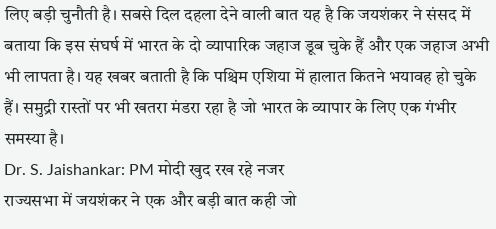लिए बड़ी चुनौती है। सबसे दिल दहला देने वाली बात यह है कि जयशंकर ने संसद में बताया कि इस संघर्ष में भारत के दो व्यापारिक जहाज डूब चुके हैं और एक जहाज अभी भी लापता है। यह खबर बताती है कि पश्चिम एशिया में हालात कितने भयावह हो चुके हैं। समुद्री रास्तों पर भी खतरा मंडरा रहा है जो भारत के व्यापार के लिए एक गंभीर समस्या है।
Dr. S. Jaishankar: PM मोदी खुद रख रहे नजर
राज्यसभा में जयशंकर ने एक और बड़ी बात कही जो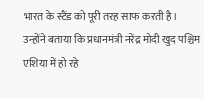भारत के स्टैंड को पूरी तरह साफ करती है। उन्होंने बताया कि प्रधानमंत्री नरेंद्र मोदी खुद पश्चिम एशिया में हो रहे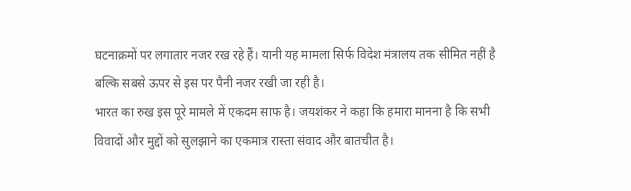घटनाक्रमों पर लगातार नजर रख रहे हैं। यानी यह मामला सिर्फ विदेश मंत्रालय तक सीमित नहीं है बल्कि सबसे ऊपर से इस पर पैनी नजर रखी जा रही है।
भारत का रुख इस पूरे मामले में एकदम साफ है। जयशंकर ने कहा कि हमारा मानना है कि सभी विवादों और मुद्दों को सुलझाने का एकमात्र रास्ता संवाद और बातचीत है।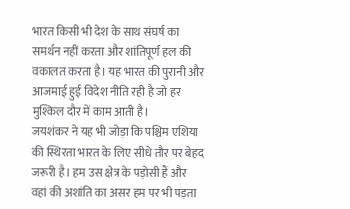भारत किसी भी देश के साथ संघर्ष का समर्थन नहीं करता और शांतिपूर्ण हल की वकालत करता है। यह भारत की पुरानी और आजमाई हुई विदेश नीति रही है जो हर मुश्किल दौर में काम आती है।
जयशंकर ने यह भी जोड़ा कि पश्चिम एशिया की स्थिरता भारत के लिए सीधे तौर पर बेहद जरूरी है। हम उस क्षेत्र के पड़ोसी हैं और वहां की अशांति का असर हम पर भी पड़ता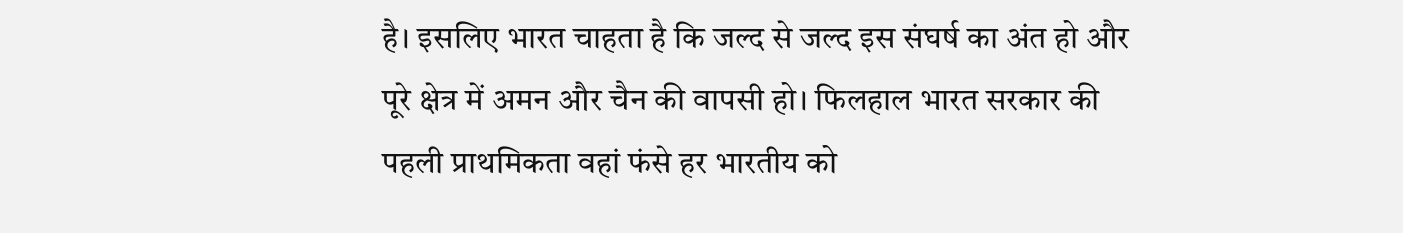है। इसलिए भारत चाहता है कि जल्द से जल्द इस संघर्ष का अंत हो और पूरे क्षेत्र में अमन और चैन की वापसी हो। फिलहाल भारत सरकार की पहली प्राथमिकता वहां फंसे हर भारतीय को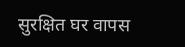सुरक्षित घर वापस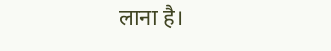लाना है।